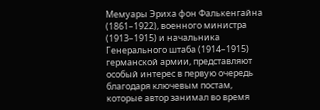Мемуары Эриха фон Фалькенгайна (1861–1922), военного министра (1913–1915) и начальника Генерального штаба (1914–1915) германской армии, представляют особый интерес в первую очередь благодаря ключевым постам, которые автор занимал во время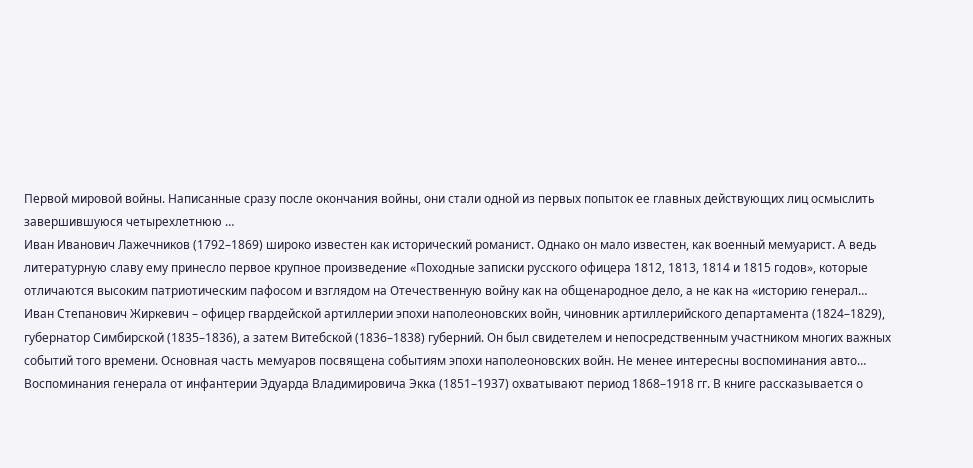Первой мировой войны. Написанные сразу после окончания войны, они стали одной из первых попыток ее главных действующих лиц осмыслить завершившуюся четырехлетнюю …
Иван Иванович Лажечников (1792–1869) широко известен как исторический романист. Однако он мало известен, как военный мемуарист. А ведь литературную славу ему принесло первое крупное произведение «Походные записки русского офицера 1812, 1813, 1814 и 1815 годов», которые отличаются высоким патриотическим пафосом и взглядом на Отечественную войну как на общенародное дело, а не как на «историю генерал…
Иван Степанович Жиркевич – офицер гвардейской артиллерии эпохи наполеоновских войн, чиновник артиллерийского департамента (1824–1829), губернатор Симбирской (1835–1836), а затем Витебской (1836–1838) губерний. Он был свидетелем и непосредственным участником многих важных событий того времени. Основная часть мемуаров посвящена событиям эпохи наполеоновских войн. Не менее интересны воспоминания авто…
Воспоминания генерала от инфантерии Эдуарда Владимировича Экка (1851–1937) охватывают период 1868–1918 гг. В книге рассказывается о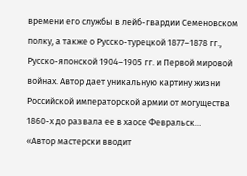времени его службы в лейб-гвардии Семеновском полку, а также о Русско-турецкой 1877–1878 гг., Русско-японской 1904–1905 гг. и Первой мировой войнах. Автор дает уникальную картину жизни Российской императорской армии от могущества 1860-х до развала ее в хаосе Февральск…
«Автор мастерски вводит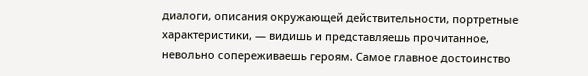диалоги, описания окружающей действительности, портретные характеристики, — видишь и представляешь прочитанное, невольно сопереживаешь героям. Самое главное достоинство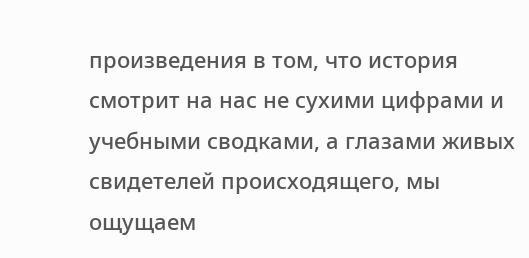произведения в том, что история смотрит на нас не сухими цифрами и учебными сводками, а глазами живых свидетелей происходящего, мы ощущаем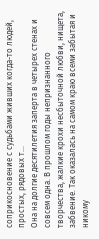соприкосновение с судьбами живших когда-то людей, простых, рядовых т…
Она на долгие десятилетия заперта в четырех стенах и совсем одна. В прошлом годы непризнанного творчества, жалкие крохи несбыточной любви, нищета, забвение. Так оказалась на самом краю всеми забытая и никому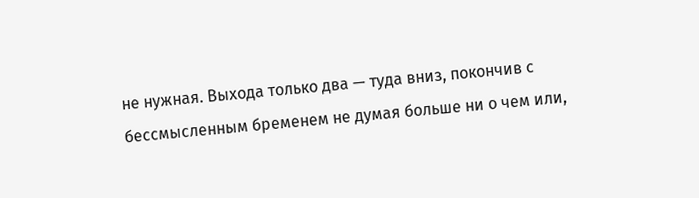не нужная. Выхода только два — туда вниз, покончив с бессмысленным бременем не думая больше ни о чем или,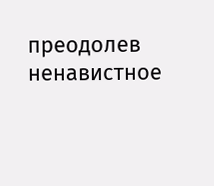преодолев ненавистное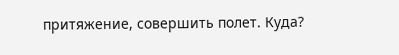притяжение, совершить полет. Куда?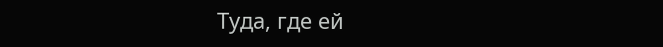Туда, где ей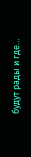будут рады и где…